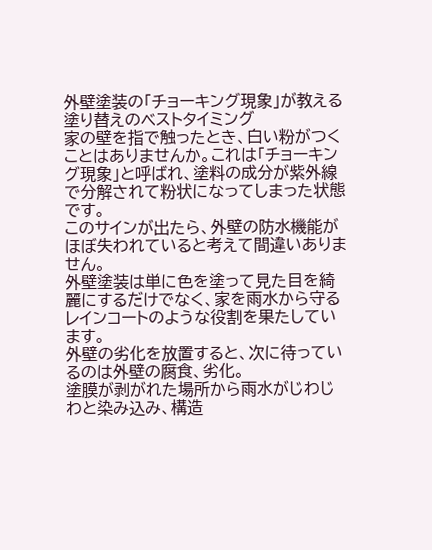外壁塗装の「チョーキング現象」が教える塗り替えのベストタイミング
家の壁を指で触ったとき、白い粉がつくことはありませんか。これは「チョーキング現象」と呼ばれ、塗料の成分が紫外線で分解されて粉状になってしまった状態です。
このサインが出たら、外壁の防水機能がほぼ失われていると考えて間違いありません。
外壁塗装は単に色を塗って見た目を綺麗にするだけでなく、家を雨水から守るレインコートのような役割を果たしています。
外壁の劣化を放置すると、次に待っているのは外壁の腐食、劣化。
塗膜が剥がれた場所から雨水がじわじわと染み込み、構造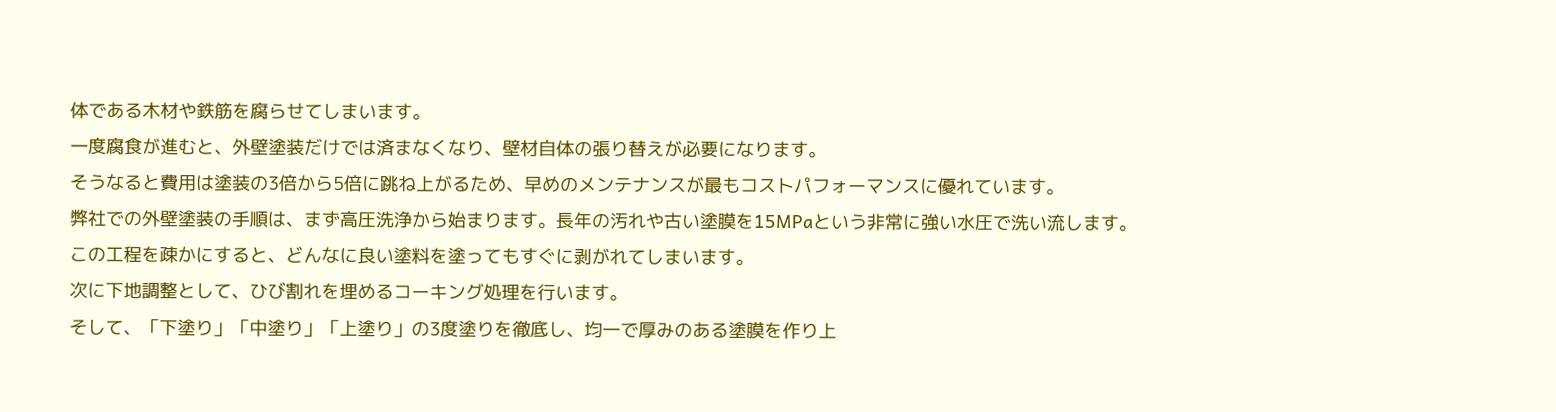体である木材や鉄筋を腐らせてしまいます。
一度腐食が進むと、外壁塗装だけでは済まなくなり、壁材自体の張り替えが必要になります。
そうなると費用は塗装の3倍から5倍に跳ね上がるため、早めのメンテナンスが最もコストパフォーマンスに優れています。
弊社での外壁塗装の手順は、まず高圧洗浄から始まります。長年の汚れや古い塗膜を15MPaという非常に強い水圧で洗い流します。
この工程を疎かにすると、どんなに良い塗料を塗ってもすぐに剥がれてしまいます。
次に下地調整として、ひび割れを埋めるコーキング処理を行います。
そして、「下塗り」「中塗り」「上塗り」の3度塗りを徹底し、均一で厚みのある塗膜を作り上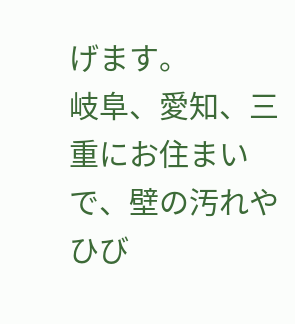げます。
岐阜、愛知、三重にお住まいで、壁の汚れやひび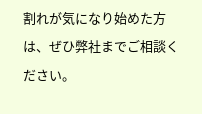割れが気になり始めた方は、ぜひ弊社までご相談ください。